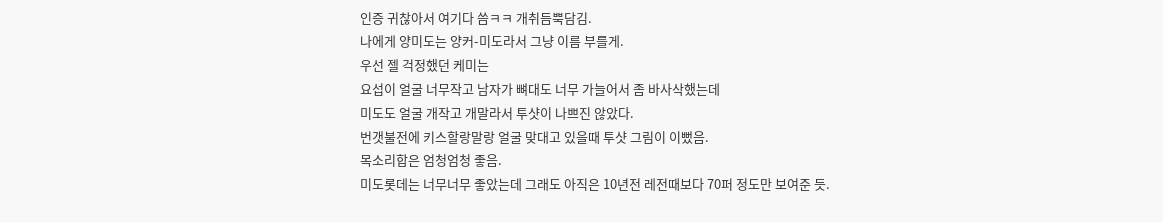인증 귀찮아서 여기다 씀ㅋㅋ 개취듬뿍담김.
나에게 양미도는 양커-미도라서 그냥 이름 부를게.
우선 젤 걱정했던 케미는
요섭이 얼굴 너무작고 남자가 뼈대도 너무 가늘어서 좀 바사삭했는데
미도도 얼굴 개작고 개말라서 투샷이 나쁘진 않았다.
번갯불전에 키스할랑말랑 얼굴 맞대고 있을때 투샷 그림이 이뻤음.
목소리합은 엄청엄청 좋음.
미도롯데는 너무너무 좋았는데 그래도 아직은 10년전 레전때보다 70퍼 정도만 보여준 듯.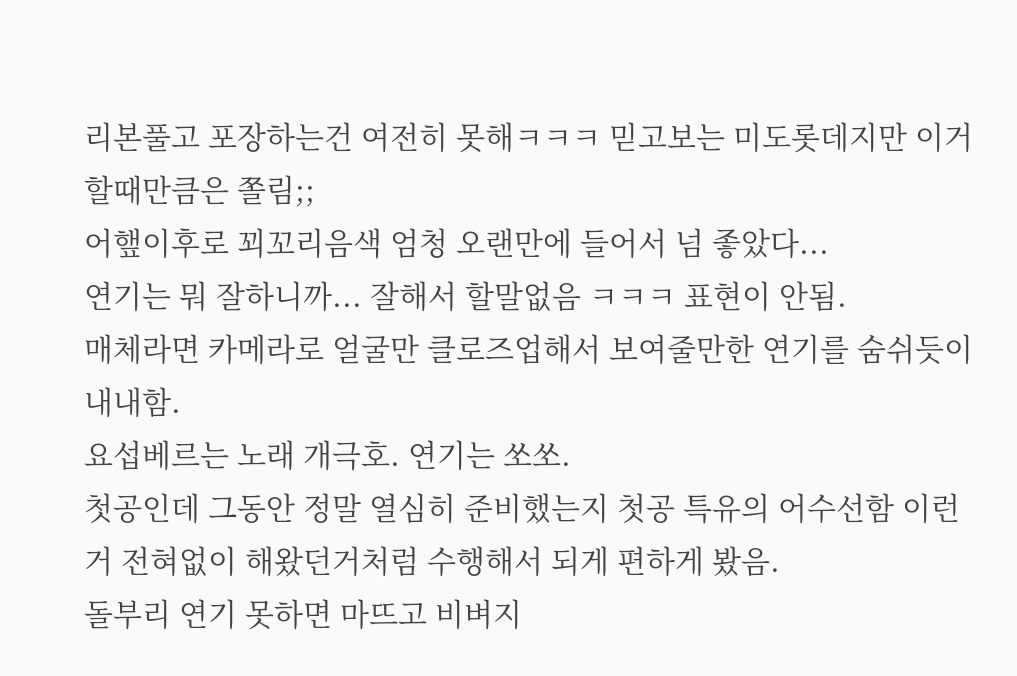리본풀고 포장하는건 여전히 못해ㅋㅋㅋ 믿고보는 미도롯데지만 이거할때만큼은 쫄림;;
어햎이후로 꾀꼬리음색 엄청 오랜만에 들어서 넘 좋았다...
연기는 뭐 잘하니까... 잘해서 할말없음 ㅋㅋㅋ 표현이 안됨.
매체라면 카메라로 얼굴만 클로즈업해서 보여줄만한 연기를 숨쉬듯이 내내함.
요섭베르는 노래 개극호. 연기는 쏘쏘.
첫공인데 그동안 정말 열심히 준비했는지 첫공 특유의 어수선함 이런거 전혀없이 해왔던거처럼 수행해서 되게 편하게 봤음.
돌부리 연기 못하면 마뜨고 비벼지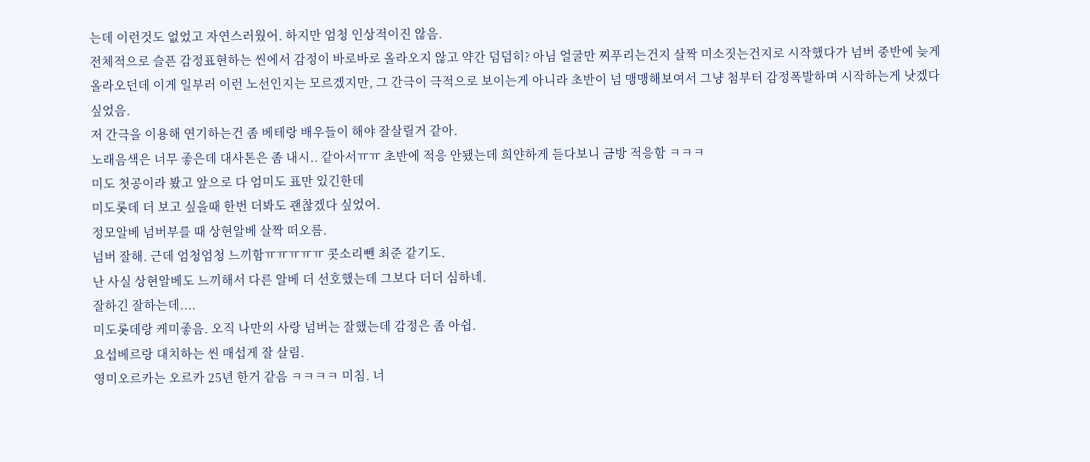는데 이런것도 없었고 자연스러웠어. 하지만 엄청 인상적이진 않음.
전체적으로 슬픈 감정표현하는 씬에서 감정이 바로바로 올라오지 않고 약간 덤덤히? 아님 얼굴만 찌푸리는건지 살짝 미소짓는건지로 시작했다가 넘버 중반에 늦게 올라오던데 이게 일부러 이런 노선인지는 모르겠지만, 그 간극이 극적으로 보이는게 아니라 초반이 넘 맹맹해보여서 그냥 첨부터 감정폭발하며 시작하는게 낫겠다 싶었음.
저 간극을 이용해 연기하는건 좀 베테랑 배우들이 해야 잘살릴거 같아.
노래음색은 너무 좋은데 대사톤은 좀 내시.. 같아서ㅠㅠ 초반에 적응 안됐는데 희얀하게 듣다보니 금방 적응함 ㅋㅋㅋ
미도 첫공이라 봤고 앞으로 다 엄미도 표만 있긴한데
미도롯데 더 보고 싶을때 한번 더봐도 괜찮겠다 싶었어.
정모알베 넘버부를 때 상현알베 살짝 떠오름.
넘버 잘해. 근데 엄청엄청 느끼함ㅠㅠㅠㅠㅠ 콧소리뺀 최준 같기도.
난 사실 상현알베도 느끼해서 다른 알베 더 선호했는데 그보다 더더 심하네.
잘하긴 잘하는데....
미도롯데랑 케미좋음. 오직 나만의 사랑 넘버는 잘했는데 감정은 좀 아쉽.
요섭베르랑 대치하는 씬 매섭게 잘 살림.
영미오르카는 오르카 25년 한거 같음 ㅋㅋㅋㅋ 미침. 너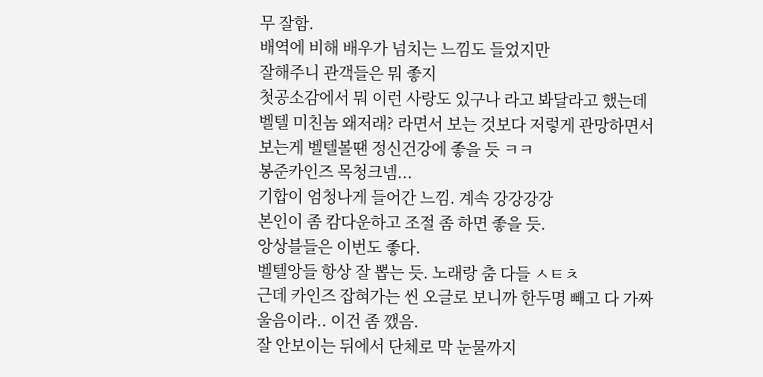무 잘함.
배역에 비해 배우가 넘치는 느낌도 들었지만
잘해주니 관객들은 뭐 좋지
첫공소감에서 뭐 이런 사랑도 있구나 라고 봐달라고 했는데
벨텔 미친놈 왜저래? 라면서 보는 것보다 저렇게 관망하면서 보는게 벨텔볼땐 정신건강에 좋을 듯 ㅋㅋ
봉준카인즈 목청크넴...
기합이 엄청나게 들어간 느낌. 계속 강강강강
본인이 좀 캄다운하고 조절 좀 하면 좋을 듯.
앙상블들은 이번도 좋다.
벨텔앙들 항상 잘 뽑는 듯. 노래랑 춤 다들 ㅅㅌㅊ
근데 카인즈 잡혀가는 씬 오글로 보니까 한두명 빼고 다 가짜울음이라.. 이건 좀 깼음.
잘 안보이는 뒤에서 단체로 막 눈물까지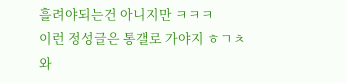흘려야되는건 아니지만 ㅋㅋㅋ
이런 정성글은 통갤로 가야지 ㅎㄱㅊ
와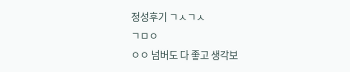정성후기 ㄱㅅㄱㅅ
ㄱㅁㅇ
ㅇㅇ 넘버도 다 좋고 생각보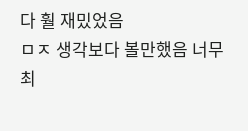다 훨 재밌었음
ㅁㅈ 생각보다 볼만했음 너무 최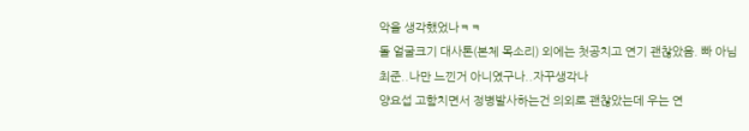악을 생각했었나ㅋㅋ
돌 얼굴크기 대사톤(본체 목소리) 외에는 첫공치고 연기 괜찮았음. 빠 아님
최준..나만 느낀거 아니였구나..자꾸생각나
양요섭 고함치면서 정병발사하는건 의외로 괜찮았는데 우는 연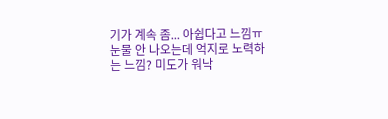기가 계속 좀... 아쉽다고 느낌ㅠ 눈물 안 나오는데 억지로 노력하는 느낌? 미도가 워낙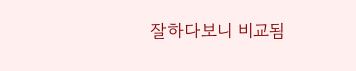잘하다보니 비교됨